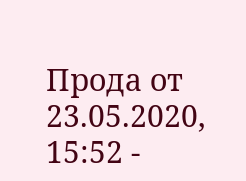Прода от 23.05.2020, 15:52 -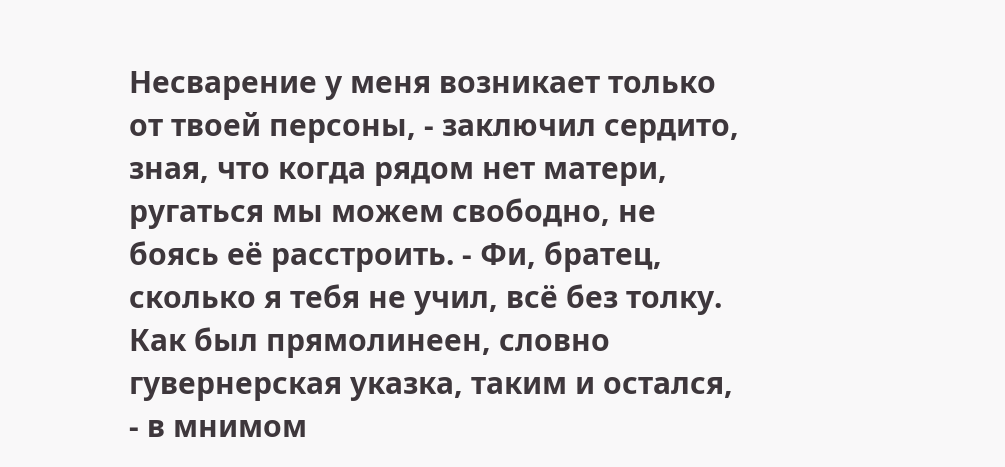Несварение у меня возникает только от твоей персоны, - заключил сердито, зная, что когда рядом нет матери, ругаться мы можем свободно, не боясь её расстроить. - Фи, братец, сколько я тебя не учил, всё без толку. Как был прямолинеен, словно гувернерская указка, таким и остался, - в мнимом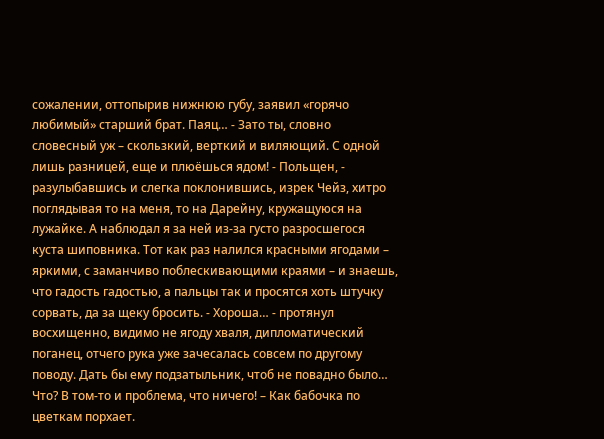сожалении, оттопырив нижнюю губу, заявил «горячо любимый» старший брат. Паяц… - Зато ты, словно словесный уж – скользкий, верткий и виляющий. С одной лишь разницей, еще и плюёшься ядом! - Польщен, - разулыбавшись и слегка поклонившись, изрек Чейз, хитро поглядывая то на меня, то на Дарейну, кружащуюся на лужайке. А наблюдал я за ней из-за густо разросшегося куста шиповника. Тот как раз налился красными ягодами – яркими, с заманчиво поблескивающими краями – и знаешь, что гадость гадостью, а пальцы так и просятся хоть штучку сорвать, да за щеку бросить. - Хороша… - протянул восхищенно, видимо не ягоду хваля, дипломатический поганец, отчего рука уже зачесалась совсем по другому поводу. Дать бы ему подзатыльник, чтоб не повадно было… Что? В том-то и проблема, что ничего! – Как бабочка по цветкам порхает.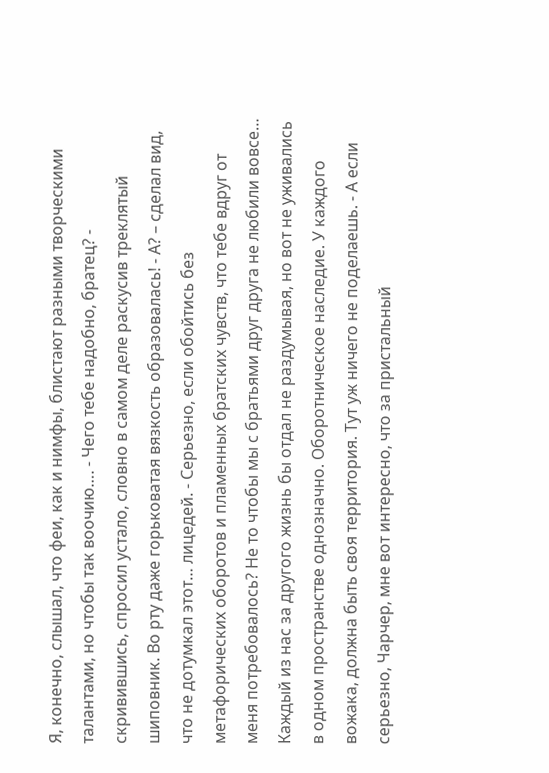Я, конечно, слышал, что феи, как и нимфы, блистают разными творческими талантами, но чтобы так воочию…. - Чего тебе надобно, братец? - скривившись, спросил устало, словно в самом деле раскусив треклятый шиповник. Во рту даже горьковатая вязкость образовалась! - А? – сделал вид, что не дотумкал этот… лицедей. - Серьезно, если обойтись без метафорических оборотов и пламенных братских чувств, что тебе вдруг от меня потребовалось? Не то чтобы мы с братьями друг друга не любили вовсе… Каждый из нас за другого жизнь бы отдал не раздумывая, но вот не уживались в одном пространстве однозначно. Оборотническое наследие. У каждого вожака, должна быть своя территория. Тут уж ничего не поделаешь. - А если серьезно, Чарчер, мне вот интересно, что за пристальный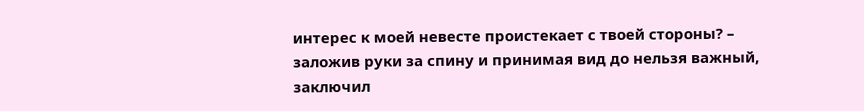интерес к моей невесте проистекает с твоей стороны? – заложив руки за спину и принимая вид до нельзя важный, заключил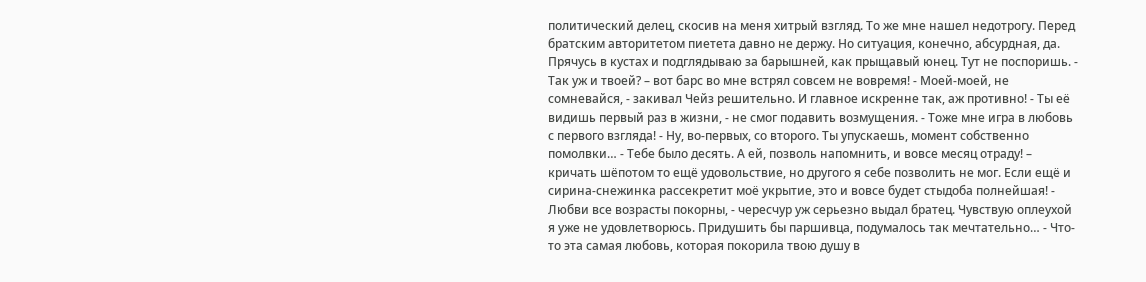политический делец, скосив на меня хитрый взгляд. То же мне нашел недотрогу. Перед братским авторитетом пиетета давно не держу. Но ситуация, конечно, абсурдная, да. Прячусь в кустах и подглядываю за барышней, как прыщавый юнец. Тут не поспоришь. - Так уж и твоей? – вот барс во мне встрял совсем не вовремя! - Моей-моей, не сомневайся, - закивал Чейз решительно. И главное искренне так, аж противно! - Ты её видишь первый раз в жизни, - не смог подавить возмущения. - Тоже мне игра в любовь с первого взгляда! - Ну, во-первых, со второго. Ты упускаешь, момент собственно помолвки… - Тебе было десять. А ей, позволь напомнить, и вовсе месяц отраду! – кричать шёпотом то ещё удовольствие, но другого я себе позволить не мог. Если ещё и сирина-снежинка рассекретит моё укрытие, это и вовсе будет стыдоба полнейшая! - Любви все возрасты покорны, - чересчур уж серьезно выдал братец. Чувствую оплеухой я уже не удовлетворюсь. Придушить бы паршивца, подумалось так мечтательно… - Что-то эта самая любовь, которая покорила твою душу в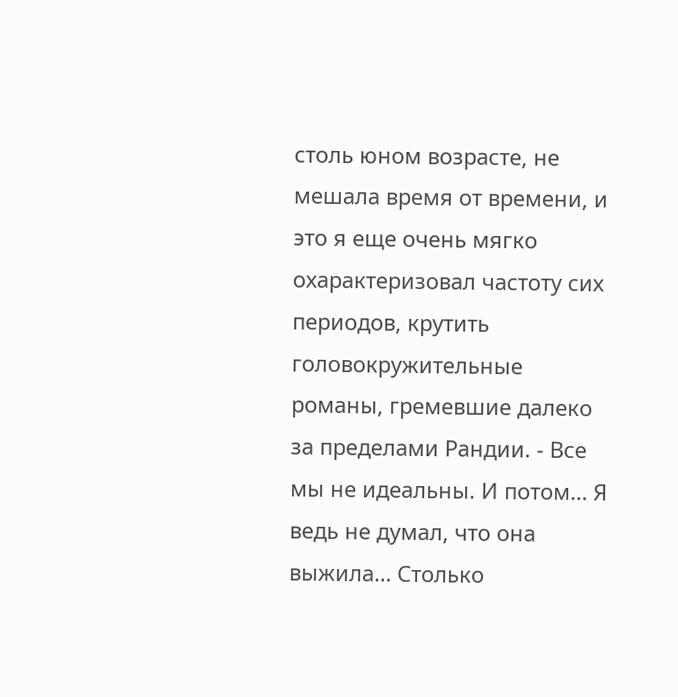столь юном возрасте, не мешала время от времени, и это я еще очень мягко охарактеризовал частоту сих периодов, крутить головокружительные романы, гремевшие далеко за пределами Рандии. - Все мы не идеальны. И потом… Я ведь не думал, что она выжила… Столько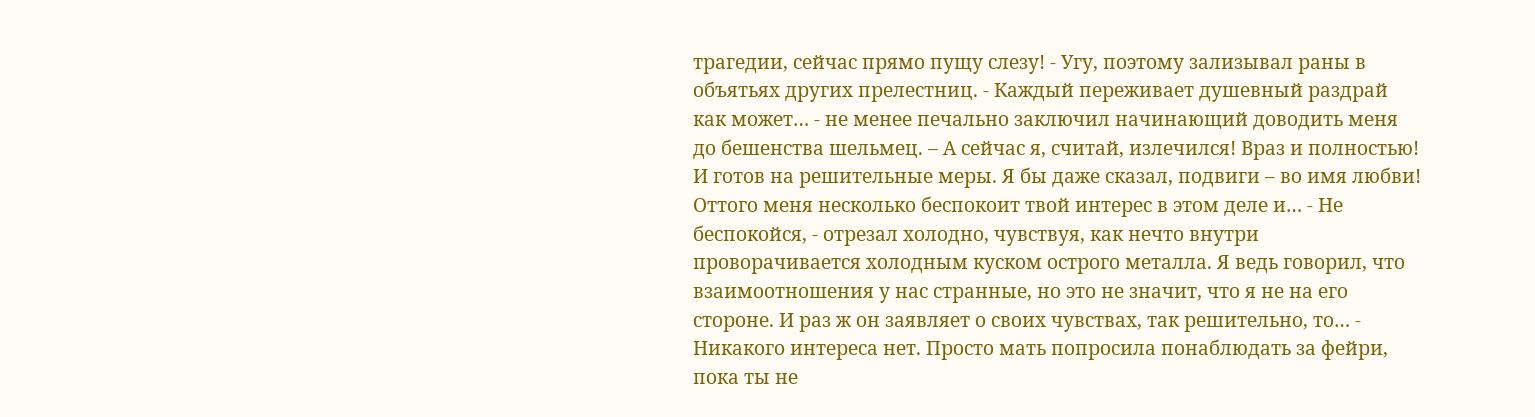трагедии, сейчас прямо пущу слезу! - Угу, поэтому зализывал раны в объятьях других прелестниц. - Каждый переживает душевный раздрай как может… - не менее печально заключил начинающий доводить меня до бешенства шельмец. – А сейчас я, считай, излечился! Враз и полностью! И готов на решительные меры. Я бы даже сказал, подвиги – во имя любви! Оттого меня несколько беспокоит твой интерес в этом деле и… - Не беспокойся, - отрезал холодно, чувствуя, как нечто внутри проворачивается холодным куском острого металла. Я ведь говорил, что взаимоотношения у нас странные, но это не значит, что я не на его стороне. И раз ж он заявляет о своих чувствах, так решительно, то… - Никакого интереса нет. Просто мать попросила понаблюдать за фейри, пока ты не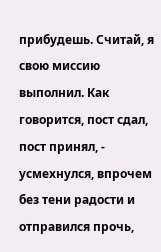прибудешь. Считай, я свою миссию выполнил. Как говорится, пост сдал, пост принял, - усмехнулся, впрочем без тени радости и отправился прочь,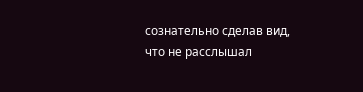сознательно сделав вид, что не расслышал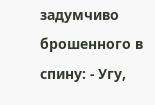задумчиво брошенного в спину: - Угу,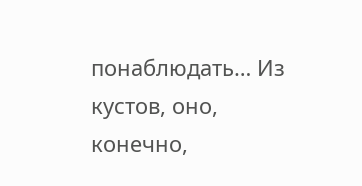понаблюдать… Из кустов, оно, конечно,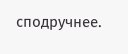сподручнее.